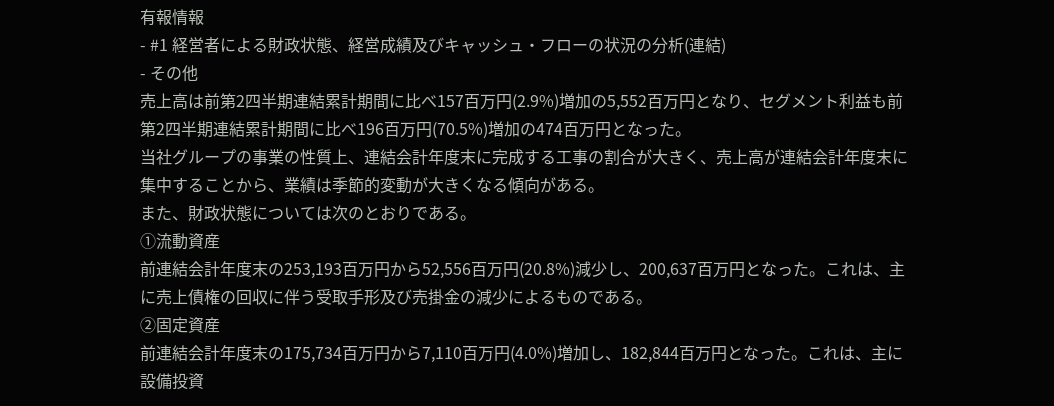有報情報
- #1 経営者による財政状態、経営成績及びキャッシュ・フローの状況の分析(連結)
- その他
売上高は前第2四半期連結累計期間に比べ157百万円(2.9%)増加の5,552百万円となり、セグメント利益も前第2四半期連結累計期間に比べ196百万円(70.5%)増加の474百万円となった。
当社グループの事業の性質上、連結会計年度末に完成する工事の割合が大きく、売上高が連結会計年度末に集中することから、業績は季節的変動が大きくなる傾向がある。
また、財政状態については次のとおりである。
①流動資産
前連結会計年度末の253,193百万円から52,556百万円(20.8%)減少し、200,637百万円となった。これは、主に売上債権の回収に伴う受取手形及び売掛金の減少によるものである。
②固定資産
前連結会計年度末の175,734百万円から7,110百万円(4.0%)増加し、182,844百万円となった。これは、主に設備投資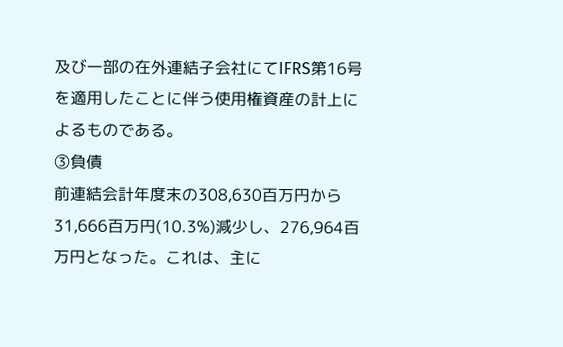及び一部の在外連結子会社にてIFRS第16号を適用したことに伴う使用権資産の計上によるものである。
③負債
前連結会計年度末の308,630百万円から31,666百万円(10.3%)減少し、276,964百万円となった。これは、主に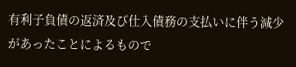有利子負債の返済及び仕入債務の支払いに伴う減少があったことによるもので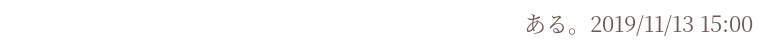ある。2019/11/13 15:00